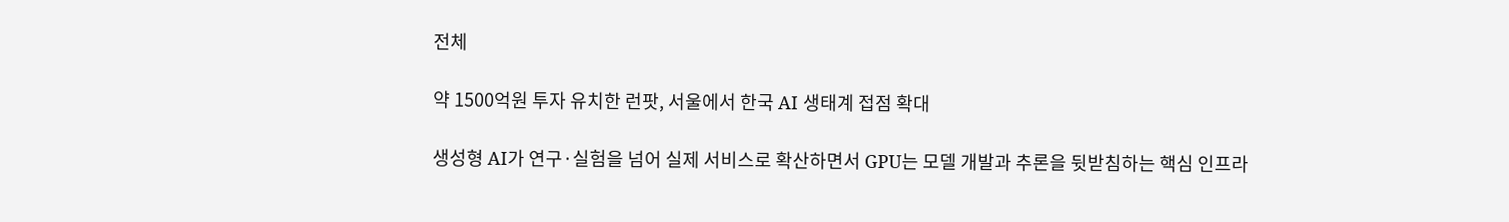전체

약 1500억원 투자 유치한 런팟, 서울에서 한국 AI 생태계 접점 확대

생성형 AI가 연구·실험을 넘어 실제 서비스로 확산하면서 GPU는 모델 개발과 추론을 뒷받침하는 핵심 인프라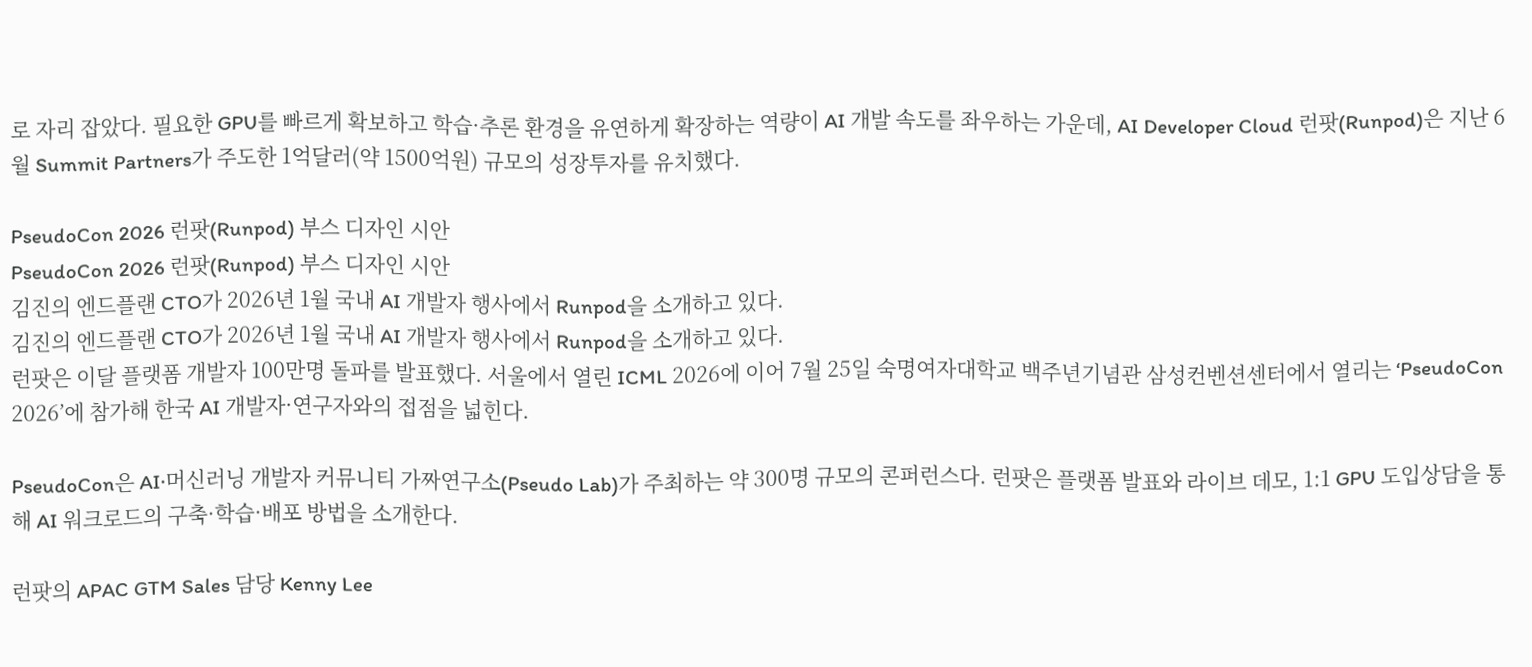로 자리 잡았다. 필요한 GPU를 빠르게 확보하고 학습·추론 환경을 유연하게 확장하는 역량이 AI 개발 속도를 좌우하는 가운데, AI Developer Cloud 런팟(Runpod)은 지난 6월 Summit Partners가 주도한 1억달러(약 1500억원) 규모의 성장투자를 유치했다.

PseudoCon 2026 런팟(Runpod) 부스 디자인 시안
PseudoCon 2026 런팟(Runpod) 부스 디자인 시안
김진의 엔드플랜 CTO가 2026년 1월 국내 AI 개발자 행사에서 Runpod을 소개하고 있다.
김진의 엔드플랜 CTO가 2026년 1월 국내 AI 개발자 행사에서 Runpod을 소개하고 있다.
런팟은 이달 플랫폼 개발자 100만명 돌파를 발표했다. 서울에서 열린 ICML 2026에 이어 7월 25일 숙명여자대학교 백주년기념관 삼성컨벤션센터에서 열리는 ‘PseudoCon 2026’에 참가해 한국 AI 개발자·연구자와의 접점을 넓힌다.

PseudoCon은 AI·머신러닝 개발자 커뮤니티 가짜연구소(Pseudo Lab)가 주최하는 약 300명 규모의 콘퍼런스다. 런팟은 플랫폼 발표와 라이브 데모, 1:1 GPU 도입상담을 통해 AI 워크로드의 구축·학습·배포 방법을 소개한다.

런팟의 APAC GTM Sales 담당 Kenny Lee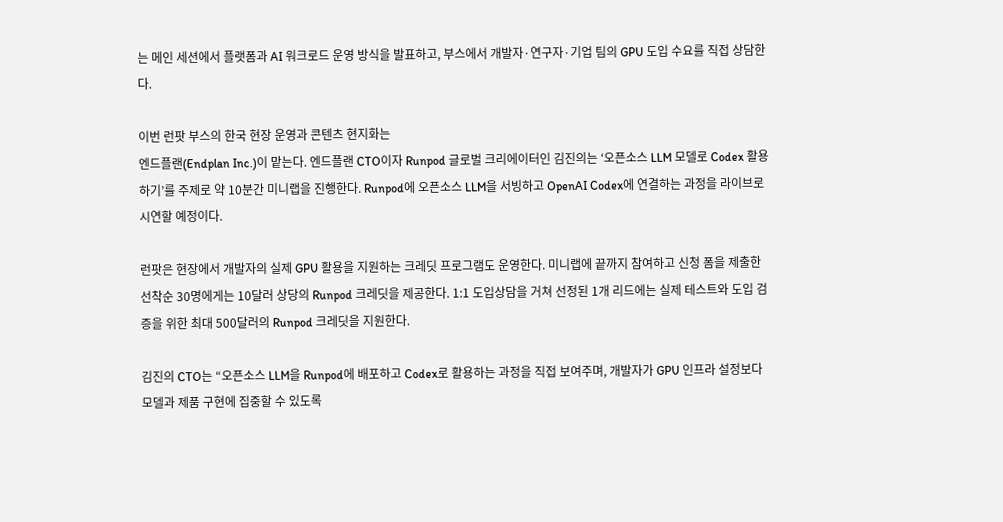는 메인 세션에서 플랫폼과 AI 워크로드 운영 방식을 발표하고, 부스에서 개발자·연구자·기업 팀의 GPU 도입 수요를 직접 상담한다.

이번 런팟 부스의 한국 현장 운영과 콘텐츠 현지화는
엔드플랜(Endplan Inc.)이 맡는다. 엔드플랜 CTO이자 Runpod 글로벌 크리에이터인 김진의는 ‘오픈소스 LLM 모델로 Codex 활용하기’를 주제로 약 10분간 미니랩을 진행한다. Runpod에 오픈소스 LLM을 서빙하고 OpenAI Codex에 연결하는 과정을 라이브로 시연할 예정이다.

런팟은 현장에서 개발자의 실제 GPU 활용을 지원하는 크레딧 프로그램도 운영한다. 미니랩에 끝까지 참여하고 신청 폼을 제출한 선착순 30명에게는 10달러 상당의 Runpod 크레딧을 제공한다. 1:1 도입상담을 거쳐 선정된 1개 리드에는 실제 테스트와 도입 검증을 위한 최대 500달러의 Runpod 크레딧을 지원한다.

김진의 CTO는 “오픈소스 LLM을 Runpod에 배포하고 Codex로 활용하는 과정을 직접 보여주며, 개발자가 GPU 인프라 설정보다 모델과 제품 구현에 집중할 수 있도록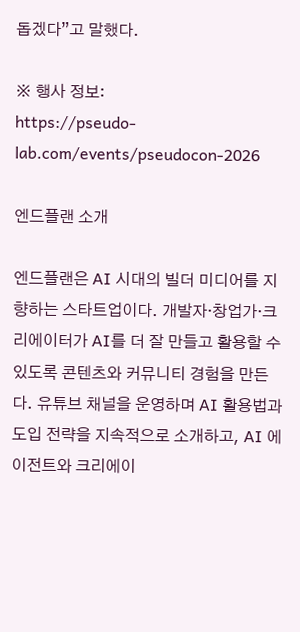돕겠다”고 말했다.

※ 행사 정보:
https://pseudo-lab.com/events/pseudocon-2026

엔드플랜 소개

엔드플랜은 AI 시대의 빌더 미디어를 지향하는 스타트업이다. 개발자·창업가·크리에이터가 AI를 더 잘 만들고 활용할 수 있도록 콘텐츠와 커뮤니티 경험을 만든다. 유튜브 채널을 운영하며 AI 활용법과 도입 전략을 지속적으로 소개하고, AI 에이전트와 크리에이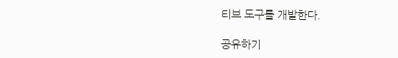티브 도구를 개발한다.

공유하기